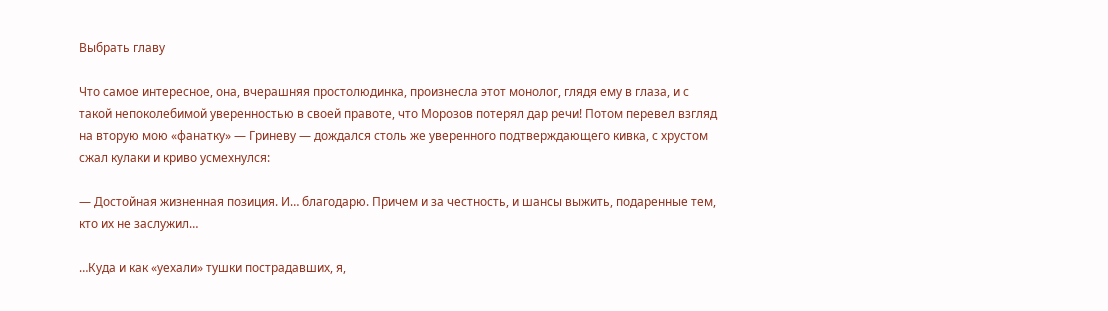Выбрать главу

Что самое интересное, она, вчерашняя простолюдинка, произнесла этот монолог, глядя ему в глаза, и с такой непоколебимой уверенностью в своей правоте, что Морозов потерял дар речи! Потом перевел взгляд на вторую мою «фанатку» — Гриневу — дождался столь же уверенного подтверждающего кивка, с хрустом сжал кулаки и криво усмехнулся:

— Достойная жизненная позиция. И… благодарю. Причем и за честность, и шансы выжить, подаренные тем, кто их не заслужил…

…Куда и как «уехали» тушки пострадавших, я,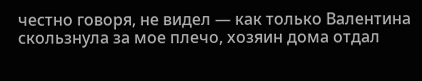честно говоря, не видел — как только Валентина скользнула за мое плечо, хозяин дома отдал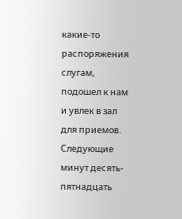какие-то распоряжения слугам, подошел к нам и увлек в зал для приемов. Следующие минут десять-пятнадцать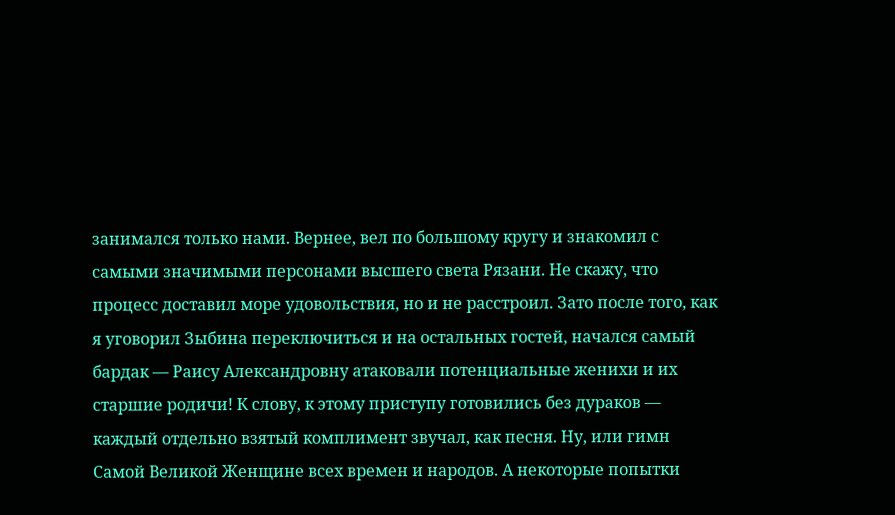занимался только нами. Вернее, вел по большому кругу и знакомил с самыми значимыми персонами высшего света Рязани. Не скажу, что процесс доставил море удовольствия, но и не расстроил. Зато после того, как я уговорил Зыбина переключиться и на остальных гостей, начался самый бардак — Раису Александровну атаковали потенциальные женихи и их старшие родичи! К слову, к этому приступу готовились без дураков — каждый отдельно взятый комплимент звучал, как песня. Ну, или гимн Самой Великой Женщине всех времен и народов. А некоторые попытки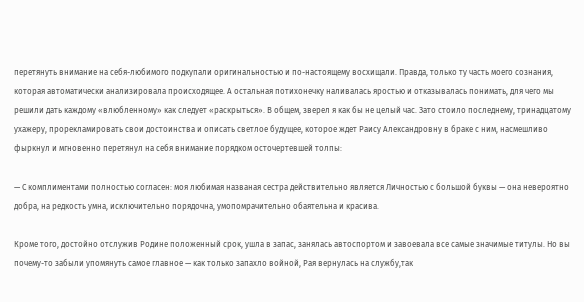перетянуть внимание на себя-любимого подкупали оригинальностью и по-настоящему восхищали. Правда, только ту часть моего сознания, которая автоматически анализировала происходящее. А остальная потихонечку наливалась яростью и отказывалась понимать, для чего мы решили дать каждому «влюбленному» как следует «раскрыться». В общем, зверел я как бы не целый час. Зато стоило последнему, тринадцатому ухажеру, прорекламировать свои достоинства и описать светлое будущее, которое ждет Раису Александровну в браке с ним, насмешливо фыркнул и мгновенно перетянул на себя внимание порядком осточертевшей толпы:

— С комплиментами полностью согласен: моя любимая названая сестра действительно является Личностью с большой буквы — она невероятно добра, на редкость умна, исключительно порядочна, умопомрачительно обаятельна и красива.

Кроме того, достойно отслужив Родине положенный срок, ушла в запас, занялась автоспортом и завоевала все самые значимые титулы. Но вы почему-то забыли упомянуть самое главное — как только запахло войной, Рая вернулась на службу,так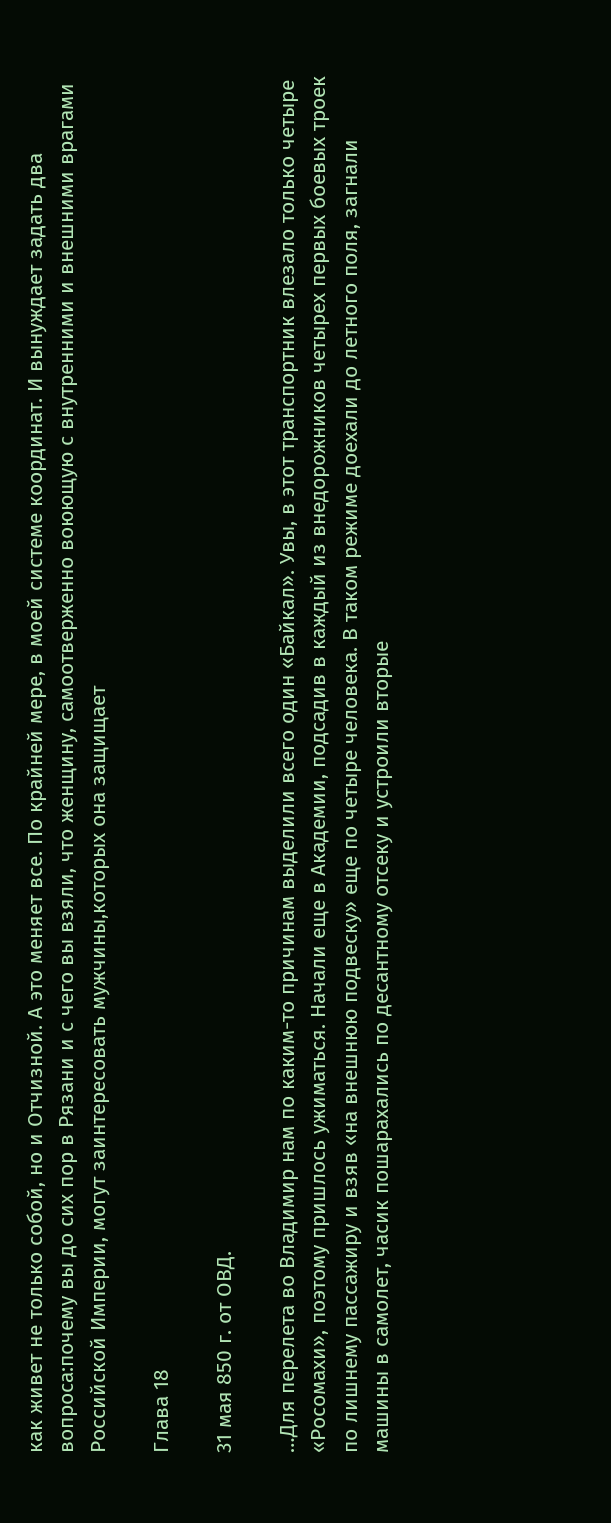как живет не только собой, но и Отчизной. А это меняет все. По крайней мере, в моей системе координат. И вынуждает задать два вопроса:почему вы до сих пор в Рязани и с чего вы взяли, что женщину, самоотверженно воюющую с внутренними и внешними врагами Российской Империи, могут заинтересовать мужчины,которых она защищает

Глава 18

31 мая 850 г. от ОВД.

…Для перелета во Владимир нам по каким-то причинам выделили всего один «Байкал». Увы, в этот транспортник влезало только четыре «Росомахи», поэтому пришлось ужиматься. Начали еще в Академии, подсадив в каждый из внедорожников четырех первых боевых троек по лишнему пассажиру и взяв «на внешнюю подвеску» еще по четыре человека. В таком режиме доехали до летного поля, загнали машины в самолет, часик пошарахались по десантному отсеку и устроили вторые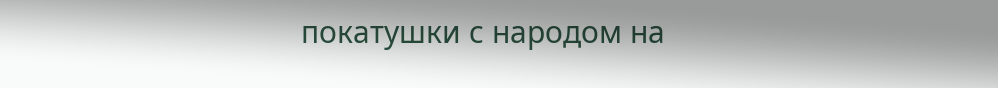покатушки с народом на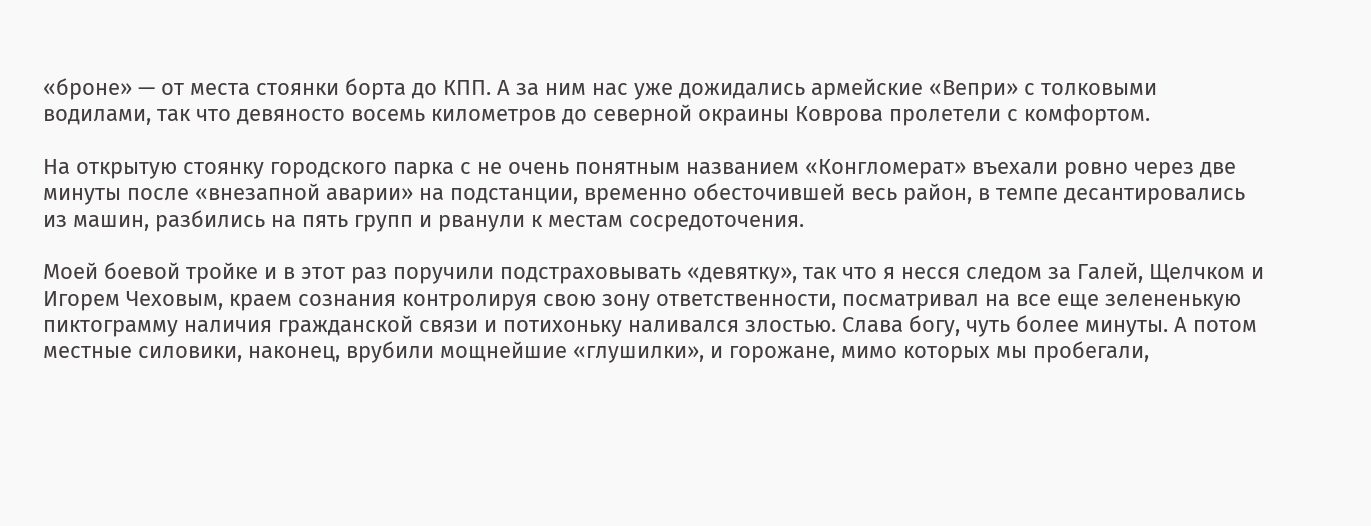«броне» — от места стоянки борта до КПП. А за ним нас уже дожидались армейские «Вепри» с толковыми водилами, так что девяносто восемь километров до северной окраины Коврова пролетели с комфортом.

На открытую стоянку городского парка с не очень понятным названием «Конгломерат» въехали ровно через две минуты после «внезапной аварии» на подстанции, временно обесточившей весь район, в темпе десантировались из машин, разбились на пять групп и рванули к местам сосредоточения.

Моей боевой тройке и в этот раз поручили подстраховывать «девятку», так что я несся следом за Галей, Щелчком и Игорем Чеховым, краем сознания контролируя свою зону ответственности, посматривал на все еще зелененькую пиктограмму наличия гражданской связи и потихоньку наливался злостью. Слава богу, чуть более минуты. А потом местные силовики, наконец, врубили мощнейшие «глушилки», и горожане, мимо которых мы пробегали,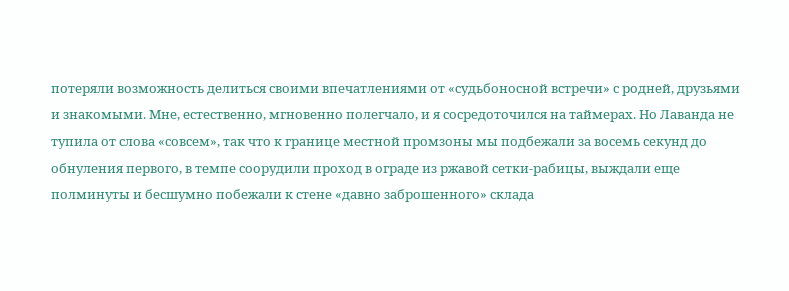потеряли возможность делиться своими впечатлениями от «судьбоносной встречи» с родней, друзьями и знакомыми. Мне, естественно, мгновенно полегчало, и я сосредоточился на таймерах. Но Лаванда не тупила от слова «совсем», так что к границе местной промзоны мы подбежали за восемь секунд до обнуления первого, в темпе соорудили проход в ограде из ржавой сетки-рабицы, выждали еще полминуты и бесшумно побежали к стене «давно заброшенного» склада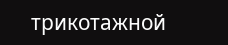трикотажной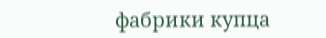фабрики купца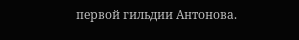первой гильдии Антонова.